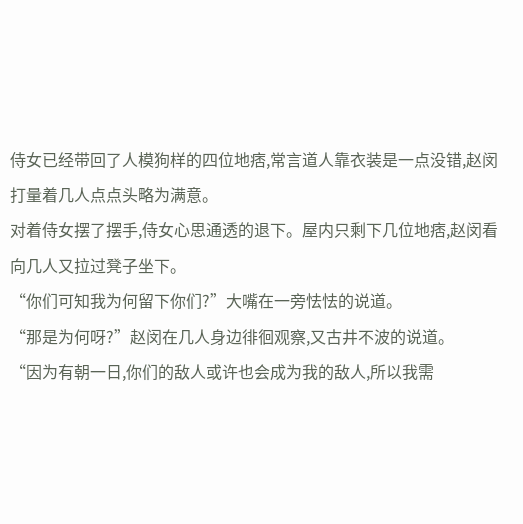侍女已经带回了人模狗样的四位地痞,常言道人靠衣装是一点没错,赵闵打量着几人点点头略为满意。
对着侍女摆了摆手,侍女心思通透的退下。屋内只剩下几位地痞,赵闵看向几人又拉过凳子坐下。
“你们可知我为何留下你们?”大嘴在一旁怯怯的说道。
“那是为何呀?”赵闵在几人身边徘徊观察,又古井不波的说道。
“因为有朝一日,你们的敌人或许也会成为我的敌人,所以我需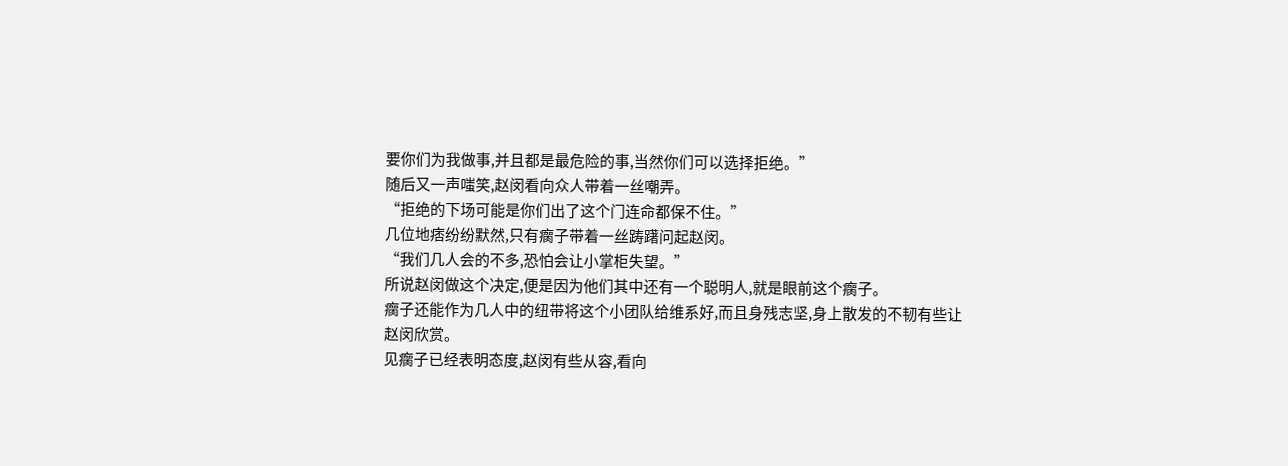要你们为我做事,并且都是最危险的事,当然你们可以选择拒绝。”
随后又一声嗤笑,赵闵看向众人带着一丝嘲弄。
“拒绝的下场可能是你们出了这个门连命都保不住。”
几位地痞纷纷默然,只有瘸子带着一丝踌躇问起赵闵。
“我们几人会的不多,恐怕会让小掌柜失望。”
所说赵闵做这个决定,便是因为他们其中还有一个聪明人,就是眼前这个瘸子。
瘸子还能作为几人中的纽带将这个小团队给维系好,而且身残志坚,身上散发的不韧有些让赵闵欣赏。
见瘸子已经表明态度,赵闵有些从容,看向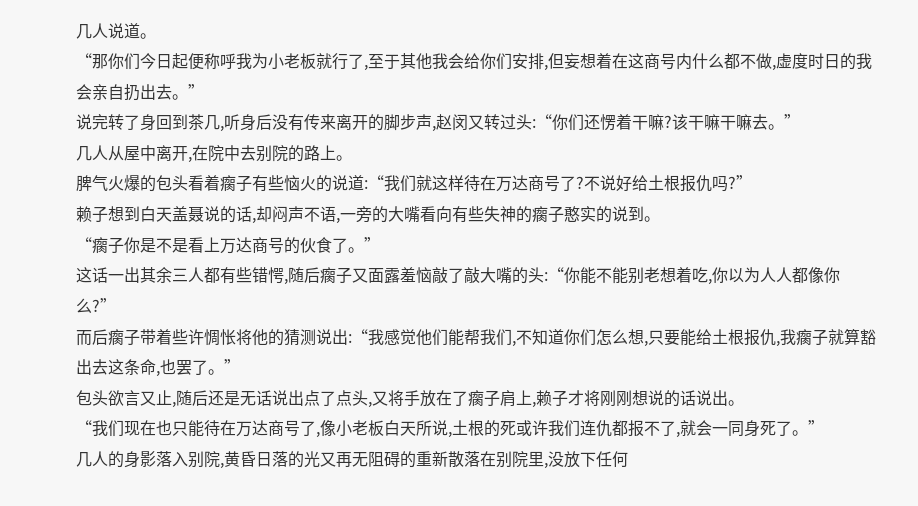几人说道。
“那你们今日起便称呼我为小老板就行了,至于其他我会给你们安排,但妄想着在这商号内什么都不做,虚度时日的我会亲自扔出去。”
说完转了身回到茶几,听身后没有传来离开的脚步声,赵闵又转过头:“你们还愣着干嘛?该干嘛干嘛去。”
几人从屋中离开,在院中去别院的路上。
脾气火爆的包头看着瘸子有些恼火的说道:“我们就这样待在万达商号了?不说好给土根报仇吗?”
赖子想到白天盖聂说的话,却闷声不语,一旁的大嘴看向有些失神的瘸子憨实的说到。
“瘸子你是不是看上万达商号的伙食了。”
这话一出其余三人都有些错愕,随后瘸子又面露羞恼敲了敲大嘴的头:“你能不能别老想着吃,你以为人人都像你么?”
而后瘸子带着些许惆怅将他的猜测说出:“我感觉他们能帮我们,不知道你们怎么想,只要能给土根报仇,我瘸子就算豁出去这条命,也罢了。”
包头欲言又止,随后还是无话说出点了点头,又将手放在了瘸子肩上,赖子才将刚刚想说的话说出。
“我们现在也只能待在万达商号了,像小老板白天所说,土根的死或许我们连仇都报不了,就会一同身死了。”
几人的身影落入别院,黄昏日落的光又再无阻碍的重新散落在别院里,没放下任何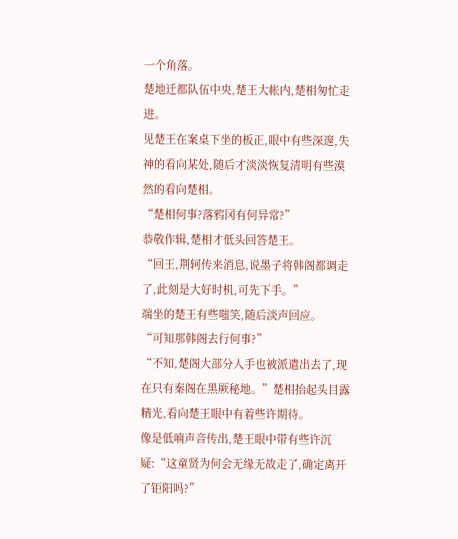一个角落。
楚地迁都队伍中央,楚王大帐内,楚相匆忙走进。
见楚王在案桌下坐的板正,眼中有些深邃,失神的看向某处,随后才淡淡恢复清明有些漠然的看向楚相。
“楚相何事?落鸦冈有何异常?”
恭敬作辑,楚相才低头回答楚王。
“回王,荆轲传来消息,说墨子将韩阁都调走了,此刻是大好时机,可先下手。”
端坐的楚王有些嗤笑,随后淡声回应。
“可知那韩阁去行何事?”
“不知,楚阁大部分人手也被派遣出去了,现在只有秦阁在黑厥秘地。”楚相抬起头目露精光,看向楚王眼中有着些许期待。
像是低喃声音传出,楚王眼中带有些许沉疑:“这童贤为何会无缘无故走了,确定离开了钜阳吗?”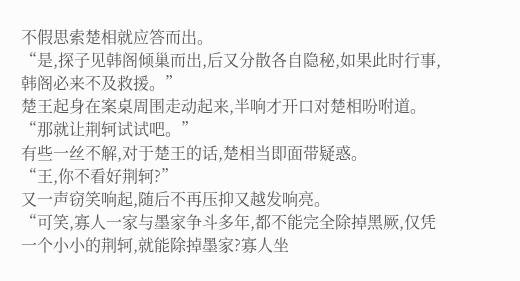不假思索楚相就应答而出。
“是,探子见韩阁倾巢而出,后又分散各自隐秘,如果此时行事,韩阁必来不及救援。”
楚王起身在案桌周围走动起来,半响才开口对楚相吩咐道。
“那就让荆轲试试吧。”
有些一丝不解,对于楚王的话,楚相当即面带疑惑。
“王,你不看好荆轲?”
又一声窃笑响起,随后不再压抑又越发响亮。
“可笑,寡人一家与墨家争斗多年,都不能完全除掉黑厥,仅凭一个小小的荆轲,就能除掉墨家?寡人坐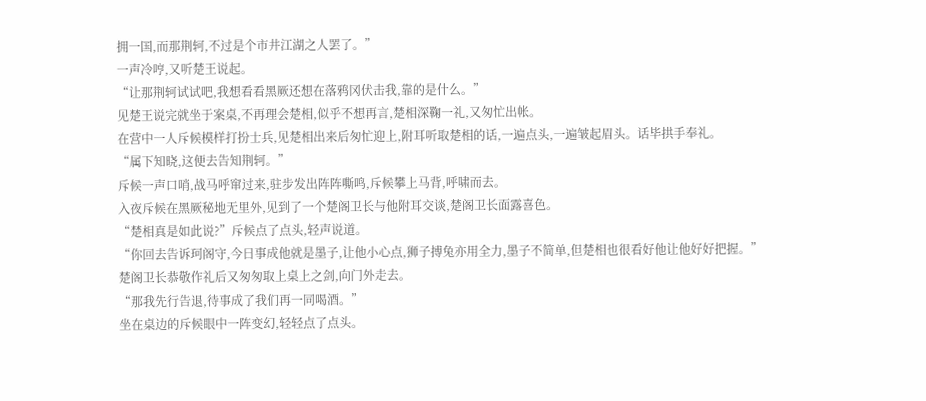拥一国,而那荆轲,不过是个市井江湖之人罢了。”
一声冷哼,又听楚王说起。
“让那荆轲试试吧,我想看看黑厥还想在落鸦冈伏击我,靠的是什么。”
见楚王说完就坐于案桌,不再理会楚相,似乎不想再言,楚相深鞠一礼,又匆忙出帐。
在营中一人斥候模样打扮士兵,见楚相出来后匆忙迎上,附耳听取楚相的话,一遍点头,一遍皱起眉头。话毕拱手奉礼。
“属下知晓,这便去告知荆轲。”
斥候一声口哨,战马呼窜过来,驻步发出阵阵嘶鸣,斥候攀上马背,呼啸而去。
入夜斥候在黑厥秘地无里外,见到了一个楚阁卫长与他附耳交谈,楚阁卫长面露喜色。
“楚相真是如此说?”斥候点了点头,轻声说道。
“你回去告诉珂阁守,今日事成他就是墨子,让他小心点,狮子搏兔亦用全力,墨子不简单,但楚相也很看好他让他好好把握。”
楚阁卫长恭敬作礼后又匆匆取上桌上之剑,向门外走去。
“那我先行告退,待事成了我们再一同喝酒。”
坐在桌边的斥候眼中一阵变幻,轻轻点了点头。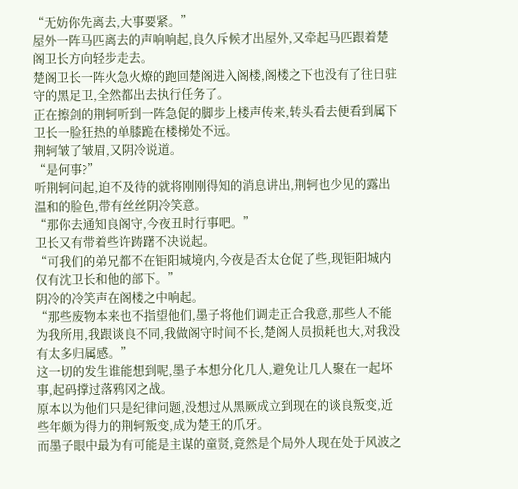“无妨你先离去,大事要紧。”
屋外一阵马匹离去的声响响起,良久斥候才出屋外,又牵起马匹跟着楚阁卫长方向轻步走去。
楚阁卫长一阵火急火燎的跑回楚阁进入阁楼,阁楼之下也没有了往日驻守的黑足卫,全然都出去执行任务了。
正在擦剑的荆轲听到一阵急促的脚步上楼声传来,转头看去便看到属下卫长一脸狂热的单膝跪在楼梯处不远。
荆轲皱了皱眉,又阴冷说道。
“是何事?”
听荆轲问起,迫不及待的就将刚刚得知的消息讲出,荆轲也少见的露出温和的脸色,带有丝丝阴冷笑意。
“那你去通知良阁守,今夜丑时行事吧。”
卫长又有带着些许踌躇不决说起。
“可我们的弟兄都不在钜阳城境内,今夜是否太仓促了些,现钜阳城内仅有沈卫长和他的部下。”
阴冷的冷笑声在阁楼之中响起。
“那些废物本来也不指望他们,墨子将他们调走正合我意,那些人不能为我所用,我跟谈良不同,我做阁守时间不长,楚阁人员损耗也大,对我没有太多归属感。”
这一切的发生谁能想到呢,墨子本想分化几人,避免让几人聚在一起坏事,起码撑过落鸦冈之战。
原本以为他们只是纪律问题,没想过从黑厥成立到现在的谈良叛变,近些年颇为得力的荆轲叛变,成为楚王的爪牙。
而墨子眼中最为有可能是主谋的童贤,竟然是个局外人现在处于风波之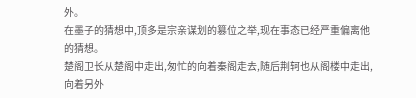外。
在墨子的猜想中,顶多是宗亲谋划的篡位之举,现在事态已经严重偏离他的猜想。
楚阁卫长从楚阁中走出,匆忙的向着秦阁走去,随后荆轲也从阁楼中走出,向着另外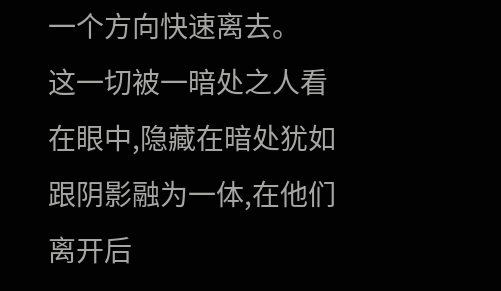一个方向快速离去。
这一切被一暗处之人看在眼中,隐藏在暗处犹如跟阴影融为一体,在他们离开后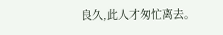良久,此人才匆忙离去。